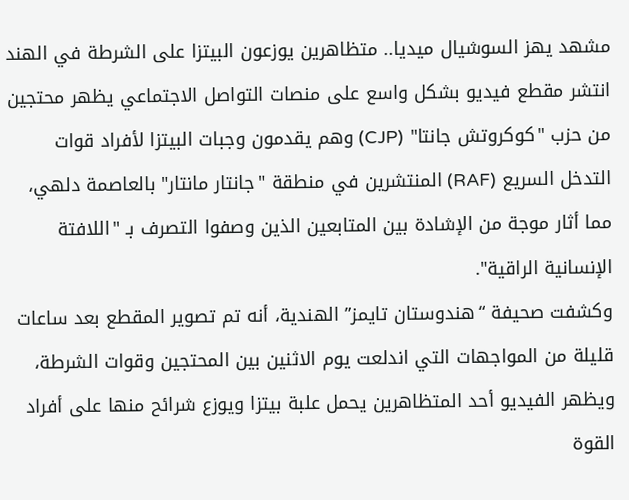مشهد يهز السوشيال ميديا.. متظاهرين يوزعون البيتزا على الشرطة في الهند
انتشر مقطع فيديو بشكل واسع على منصات التواصل الاجتماعي يظهر محتجين من حزب "كوكروتش جانتا" (CJP) وهم يقدمون وجبات البيتزا لأفراد قوات التدخل السريع (RAF) المنتشرين في منطقة "جانتار مانتار" بالعاصمة دلهي، مما أثار موجة من الإشادة بين المتابعين الذين وصفوا التصرف بـ "اللافتة الإنسانية الراقية".
وكشفت صحيفة “هندوستان تايمز” الهندية، أنه تم تصوير المقطع بعد ساعات قليلة من المواجهات التي اندلعت يوم الاثنين بين المحتجين وقوات الشرطة، ويظهر الفيديو أحد المتظاهرين يحمل علبة بيتزا ويوزع شرائح منها على أفراد القوة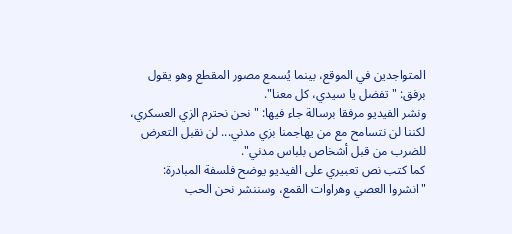المتواجدين في الموقع، بينما يُسمع مصور المقطع وهو يقول برفق: "تفضل يا سيدي، كل معنا".
ونشر الفيديو مرفقا برسالة جاء فيها: "نحن نحترم الزي العسكري، لكننا لن نتسامح مع من يهاجمنا بزي مدني... لن نقبل التعرض للضرب من قبل أشخاص بلباس مدني".
كما كتب نص تعبيري على الفيديو يوضح فلسفة المبادرة: "انشروا العصي وهراوات القمع، وسننشر نحن الحب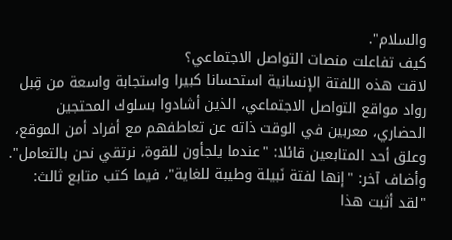والسلام".
كيف تفاعلت منصات التواصل الاجتماعي؟
لاقت هذه اللفتة الإنسانية استحسانا كبيرا واستجابة واسعة من قِبل رواد مواقع التواصل الاجتماعي، الذين أشادوا بسلوك المحتجين الحضاري، معربين في الوقت ذاته عن تعاطفهم مع أفراد أمن الموقع، وعلق أحد المتابعين قائلا: "عندما يلجأون للقوة، نرتقي نحن بالتعامل".
وأضاف آخر: "إنها لفتة نَبيلة وطيبة للغاية"، فيما كتب متابع ثالث: "لقد أثبت هذا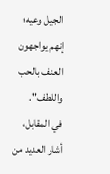الجيل وعيه؛ إنهم يواجهون العنف بالحب واللطف".
في المقابل، أشار العديد من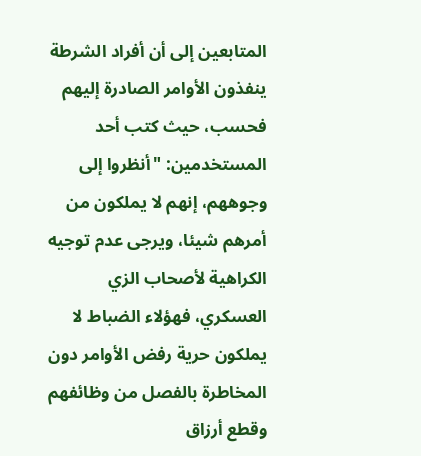المتابعين إلى أن أفراد الشرطة ينفذون الأوامر الصادرة إليهم فحسب، حيث كتب أحد المستخدمين: "أنظروا إلى وجوههم، إنهم لا يملكون من أمرهم شيئا، ويرجى عدم توجيه الكراهية لأصحاب الزي العسكري، فهؤلاء الضباط لا يملكون حرية رفض الأوامر دون المخاطرة بالفصل من وظائفهم وقطع أرزاق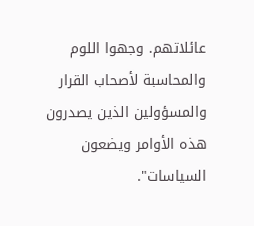عائلاتهم. وجهوا اللوم والمحاسبة لأصحاب القرار والمسؤولين الذين يصدرون هذه الأوامر ويضعون السياسات".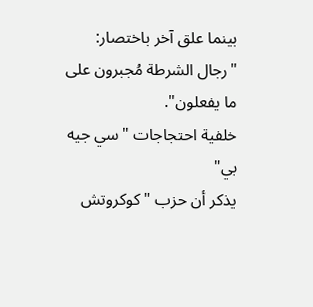بينما علق آخر باختصار: "رجال الشرطة مُجبرون على ما يفعلون".
خلفية احتجاجات "سي جيه بي"
يذكر أن حزب "كوكروتش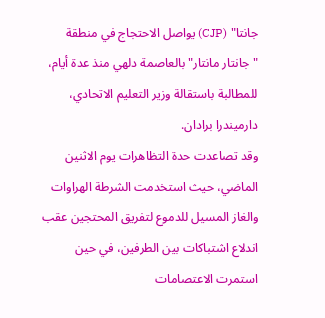جانتا" (CJP) يواصل الاحتجاج في منطقة "جانتار مانتار" بالعاصمة دلهي منذ عدة أيام، للمطالبة باستقالة وزير التعليم الاتحادي، دارميندرا برادان.
وقد تصاعدت حدة التظاهرات يوم الاثنين الماضي، حيث استخدمت الشرطة الهراوات والغاز المسيل للدموع لتفريق المحتجين عقب اندلاع اشتباكات بين الطرفين، في حين استمرت الاعتصامات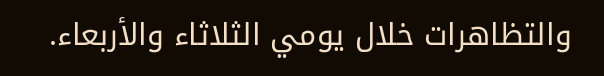والتظاهرات خلال يومي الثلاثاء والأربعاء.